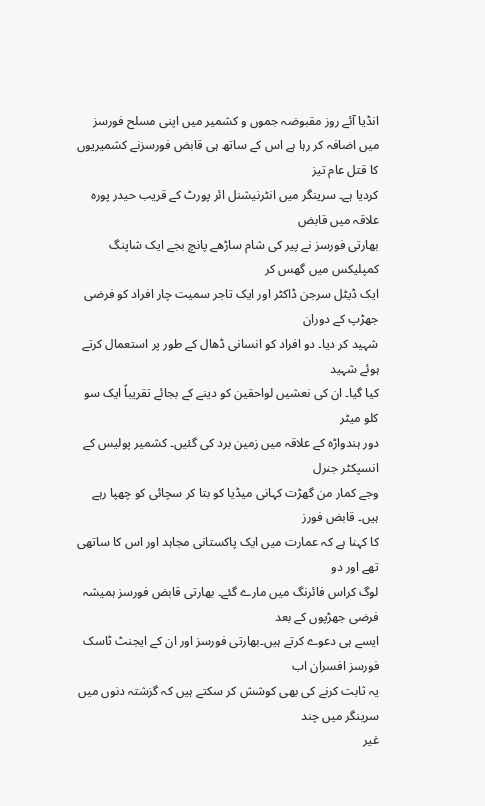انڈیا آئے روز مقبوضہ جموں و کشمیر میں اپنی مسلح فورسز
میں اضافہ کر رہا ہے اس کے ساتھ ہی قابض فورسزنے کشمیریوں کا قتل عام تیز
کردیا ہے۔ سرینگر میں انٹرنیشنل ائر پورٹ کے قریب حیدر پورہ علاقہ میں قابض
بھارتی فورسز نے پیر کی شام ساڑھے پانچ بجے ایک شاپنگ کمپلیکس میں گھس کر
ایک ڈیٹل سرجن ڈاکٹر اور ایک تاجر سمیت چار افراد کو فرضی جھڑپ کے دوران
شہید کر دیا۔ دو افراد کو انسانی ڈھال کے طور پر استعمال کرتے ہوئے شہید
کیا گیا۔ ان کی نعشیں لواحقین کو دینے کے بجائے تقریباً ایک سو کلو میٹر
دور ہندواڑہ کے علاقہ میں زمین برد کی گئیں۔ کشمیر پولیس کے انسپکٹر جنرل
وجے کمار من گھڑت کہانی میڈیا کو بتا کر سچائی کو چھپا رہے ہیں۔ قابض فورز
کا کہنا ہے کہ عمارت میں ایک پاکستانی مجاہد اور اس کا ساتھی تھے اور دو
لوگ کراس فائرنگ میں مارے گئے۔ بھارتی قابض فورسز ہمیشہ فرضی جھڑپوں کے بعد
ایسے ہی دعوے کرتے ہیں۔بھارتی فورسز اور ان کے ایجنٹ ٹاسک فورسز افسران اب
یہ ثابت کرنے کی بھی کوشش کر سکتے ہیں کہ گزشتہ دنوں میں سرینگر میں چند
غیر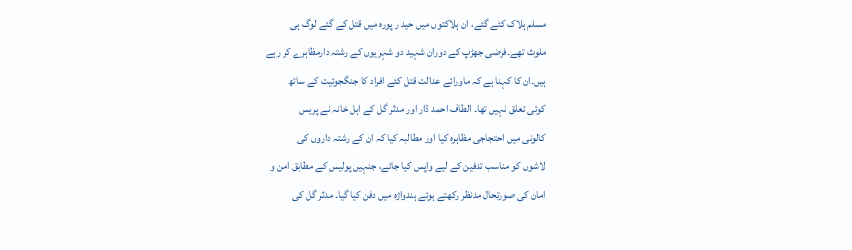مسلم ہلاک کئے گئے، ان ہلاکتوں میں حید ر پورہ میں قتل کے گئے لوگ ہی
ملوث تھے۔فرضی جھڑپ کے دوران شہید دو شہریوں کے رشتہ دارمظاہرے کر رہے
ہیں۔ان کا کہنا ہے کہ ماورائے عدالت قتل کئے افراد کا جنگجوئیت کے ساتھ
کوئی تعلق نہیں تھا۔ الطاف احمد ڈار اور مدثر گل کے اہل خانہ نے پریس
کالونی میں احتجاجی مظاہرہ کیا اور مطالبہ کیا کہ ان کے رشتہ داروں کی
لاشوں کو مناسب تدفین کے لیے واپس کیا جائے، جنہیں پولیس کے مطابق امن و
امان کی صورتحال مدنظر رکھتے ہوئے ہندواڑہ میں دفن کیا گیا۔ مدثر گل کی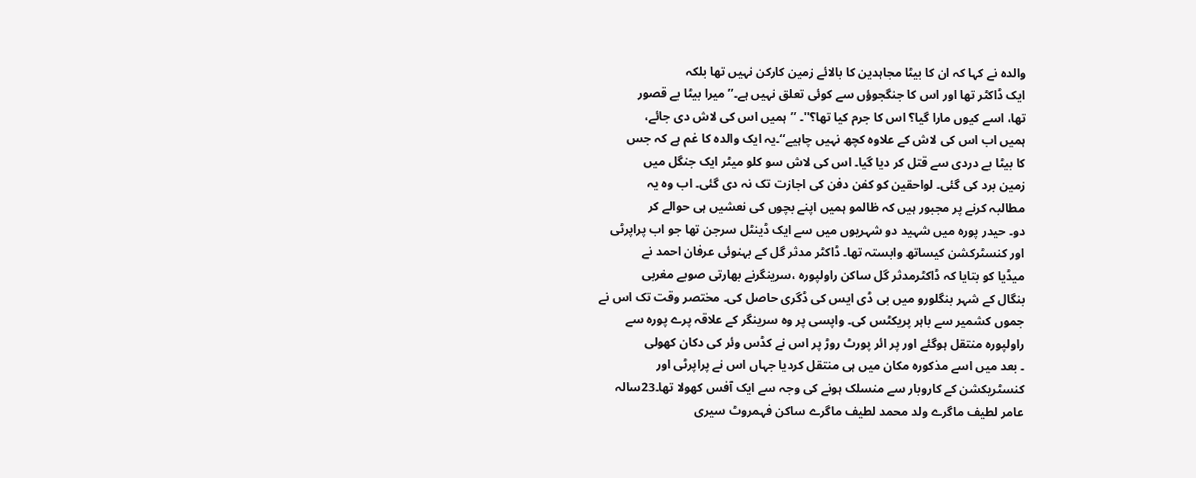والدہ نے کہا کہ ان کا بیٹا مجاہدین کا بالائے زمین کارکن نہیں تھا بلکہ
ایک ڈاکٹر تھا اور اس کا جنگجوؤں سے کوئی تعلق نہیں ہے۔’’میرا بیٹا بے قصور
تھا، اسے کیوں مارا گیا؟ اس کا جرم کیا تھا؟''۔ ’’ہمیں اس کی لاش دی جائے،
ہمیں اب اس کی لاش کے علاوہ کچھ نہیں چاہیے‘‘۔یہ ایک والدہ کا غم ہے کہ جس
کا بیٹا بے دردی سے قتل کر دیا گیا۔ اس کی لاش سو کلو میٹر ایک جنگل میں
زمین برد کی گئی۔ لواحقین کو کفن دفن کی اجازت تک نہ دی گئی۔ اب وہ یہ
مطالبہ کرنے پر مجبور ہیں کہ ظالمو ہمیں اپنے بچوں کی نعشیں ہی حوالے کر
دو۔ حیدر پورہ میں شہید دو شہریوں میں سے ایک ڈینٹل سرجن تھا جو اب پراپرٹی
اور کنسٹرکشن کیساتھ وابستہ تھا۔ ڈاکٹر مدثر گل کے بہنوئی عرفان احمد نے
میڈیا کو بتایا کہ ڈاکٹرمدثر گل ساکن راولپورہ ،سرینگرنے بھارتی صوبے مغربی
بنگال کے شہر بنگلورو میں بی ڈی ایس کی ڈگری حاصل کی۔ مختصر وقت تک اس نے
جموں کشمیر سے باہر پریکٹس کی۔ واپسی پر وہ سرینگر کے علاقہ پرے پورہ سے
راولپورہ منتقل ہوگئے اور پر ائر پورٹ روڑ پر اس نے کڈس وئر کی دکان کھولی
۔ بعد میں اسے مذکورہ مکان میں ہی منتقل کردیا جہاں اس نے پراپرٹی اور
کنسٹریکشن کے کاروبار سے منسلک ہونے کی وجہ سے ایک آفس کھولا تھا۔23سالہ
عامر لطیف ماگرے ولد محمد لطیف ماگرے ساکن فہمروٹ سیری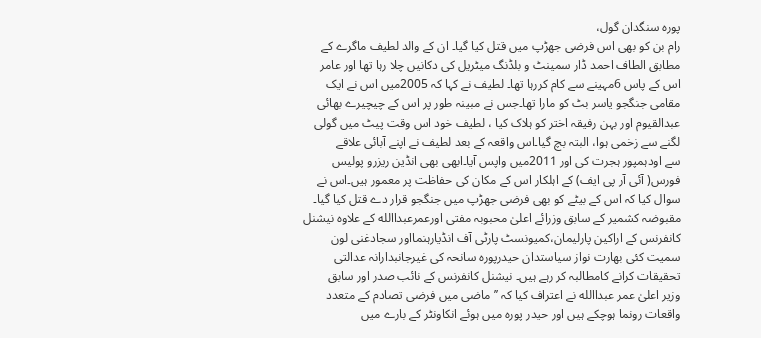پورہ سنگدان گول،
رام بن کو بھی اس فرضی جھڑپ میں قتل کیا گیا۔ ان کے والد لطیف ماگرے کے
مطابق الطاف احمد ڈار سمینٹ و بلڈنگ میٹریل کی دکانیں چلا رہا تھا اور عامر
اس کے پاس 6مہینے سے کام کررہا تھا۔ لطیف نے کہا کہ 2005میں اس نے ایک
مقامی جنگجو یاسر بٹ کو مارا تھا۔جس نے مبینہ طور پر اس کے چیچیرے بھائی
عبدالقیوم اور بہن رفیقہ اختر کو ہلاک کیا ، لطیف خود اس وقت پیٹ میں گولی
لگنے سے زخمی ہوا، البتہ بچ گیا۔اس واقعہ کے بعد لطیف نے اپنے آبائی علاقے
سے اودہمپور ہجرت کی اور 2011میں واپس آیا۔ابھی بھی انڈین ریزرو پولیس
فورس( آئی آر پی ایف) کے اہلکار اس کے مکان کی حفاظت پر معمور ہیں۔اس نے
سوال کیا کہ اس کے بیٹے کو بھی فرضی جھڑپ میں جنگجو قرار دے قتل کیا گیا۔
مقبوضہ کشمیر کے سابق وزرائے اعلیٰ محبوبہ مفتی اورعمرعبداالله کے علاوہ نیشنل
کانفرنس کے اراکین پارلیمان،کمیونسٹ پارٹی آف انڈیارہنمااور سجادغنی لون
سمیت کئی بھارت نواز سیاستدان حیدرپورہ سانحہ کی غیرجانبدارانہ عدالتی
تحقیقات کرانے کامطالبہ کر رہے ہیں۔ نیشنل کانفرنس کے نائب صدر اور سابق
وزیر اعلیٰ عمر عبداالله نے اعتراف کیا کہ ’’ماضی میں فرضی تصادم کے متعدد
واقعات رونما ہوچکے ہیں اور حیدر پورہ میں ہوئے انکاونٹر کے بارے میں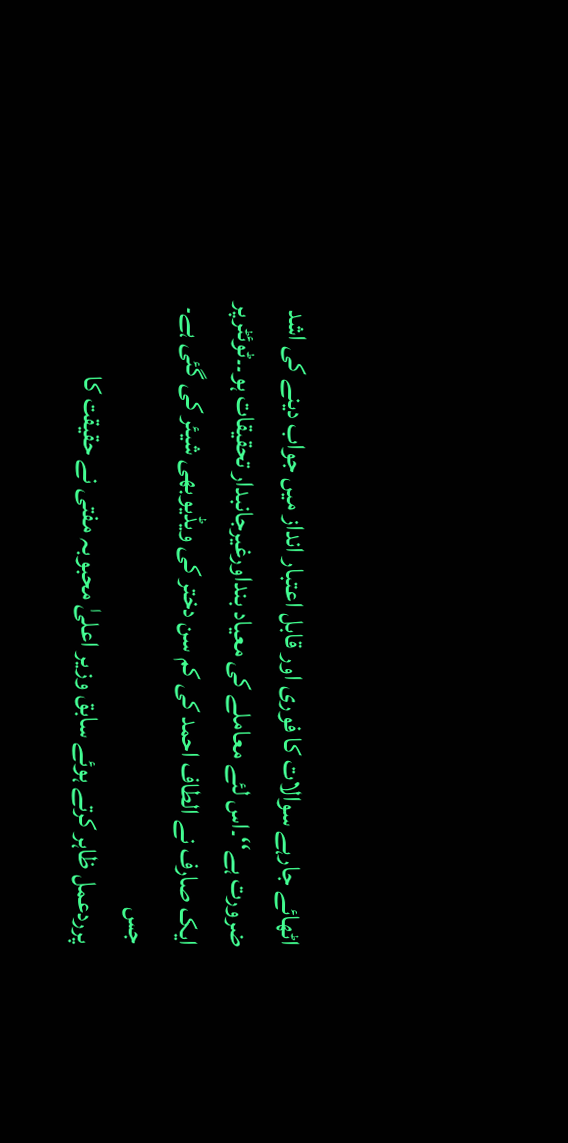اٹھائے جارہے سوالات کا فوری اور قابل اعتبار انداز میں جواب دینے کی اشد
ضرورت ہے‘‘۔اس لئے معاملے کی معیاد بنداورغیرجانبدار تحقیقات ہو۔۔ٹوئٹرپر
ایک صارف نے الطاف احمد کی کم سن دختر کی ویڈیوبھی شیئر کی گئی ہے۔ جس
پرردعمل ظاہر کرتے ہوئے سابق وزیر اعلیٰ محبوبہ مفتی نے حقیقت کا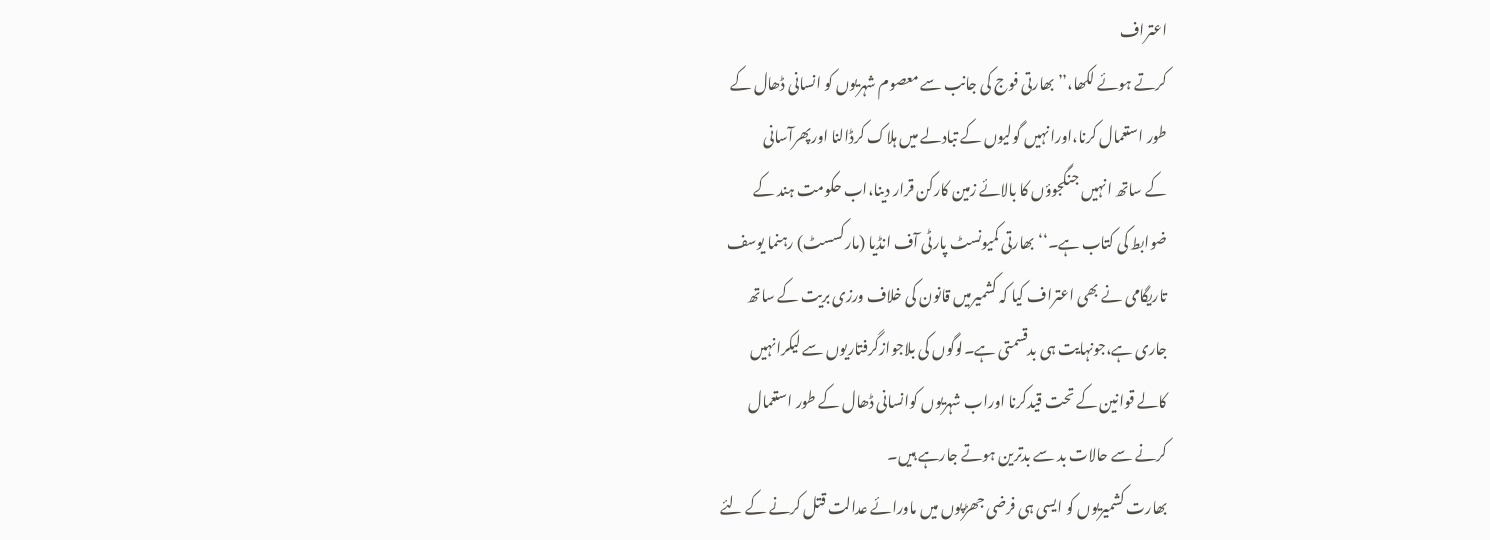اعتراف
کرتے ہوئے لکھا،’’بھارتی فوج کی جانب سے معصوم شہریوں کو انسانی ڈھال کے
طور استعمال کرنا،اورانہیں گولیوں کے تبادلے میں ہلاک کرڈالنا اورپھرآسانی
کے ساتھ انہیں جنگجوؤں کا بالائے زمین کارکن قرار دینا،اب حکومت ہند کے
ضوابط کی کتاب ہے۔‘‘بھارتی کمیونسٹ پارٹی آف انڈیا (مارکسسٹ) رہنما یوسف
تاریگامی نے بھی اعتراف کیا کہ کشمیرمیں قانون کی خلاف ورزی بریت کے ساتھ
جاری ہے،جونہایت ہی بدقسمتی ہے۔لوگوں کی بلاجوازگرفتاریوں سے لیکرانہیں
کالے قوانین کے تحت قیدکرنا اوراب شہریوں کوانسانی ڈھال کے طور استعمال
کرنے سے حالات بد سے بدترین ہوتے جارہے ہیں۔
بھارت کشمیریوں کو ایسی ہی فرضی جھڑپوں میں ماورائے عدالت قتل کرنے کے لئے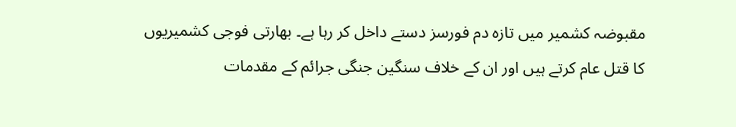مقبوضہ کشمیر میں تازہ دم فورسز دستے داخل کر رہا ہے۔ بھارتی فوجی کشمیریوں
کا قتل عام کرتے ہیں اور ان کے خلاف سنگین جنگی جرائم کے مقدمات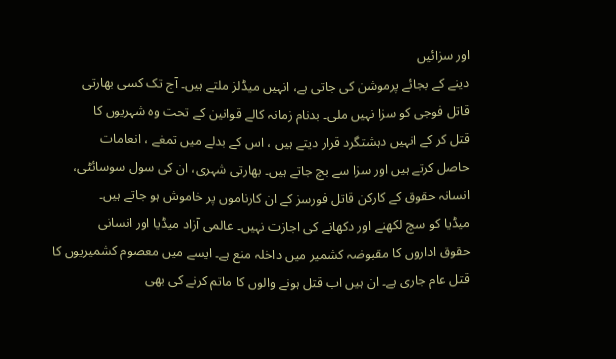اور سزائیں
دینے کے بجائے پرموشن کی جاتی ہے، انہیں میڈلز ملتے ہیں۔ آج تک کسی بھارتی
قاتل فوجی کو سزا نہیں ملی۔ بدنام زمانہ کالے قوانین کے تحت وہ شہریوں کا
قتل کر کے انہیں دہشتگرد قرار دیتے ہیں ، اس کے بدلے میں تمغے ، انعامات
حاصل کرتے ہیں اور سزا سے بچ جاتے ہیں۔ بھارتی شہری، ان کی سول سوسائٹی،
انسانہ حقوق کے کارکن قاتل فورسز کے ان کارناموں پر خاموش ہو جاتے ہیں۔
میڈیا کو سچ لکھنے اور دکھانے کی اجازت نہیں۔ عالمی آزاد میڈیا اور انسانی
حقوق اداروں کا مقبوضہ کشمیر میں داخلہ منع ہے۔ ایسے میں معصوم کشمیریوں کا
قتل عام جاری ہے۔ ان ہیں اب قتل ہونے والوں کا ماتم کرنے کی بھی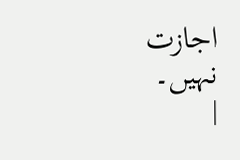اجازت
نہیں۔
|